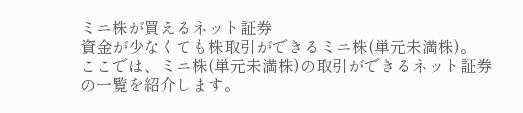ミニ株が買えるネット証券
資金が少なくても株取引ができるミニ株(単元未満株)。
ここでは、ミニ株(単元未満株)の取引ができるネット証券の一覧を紹介します。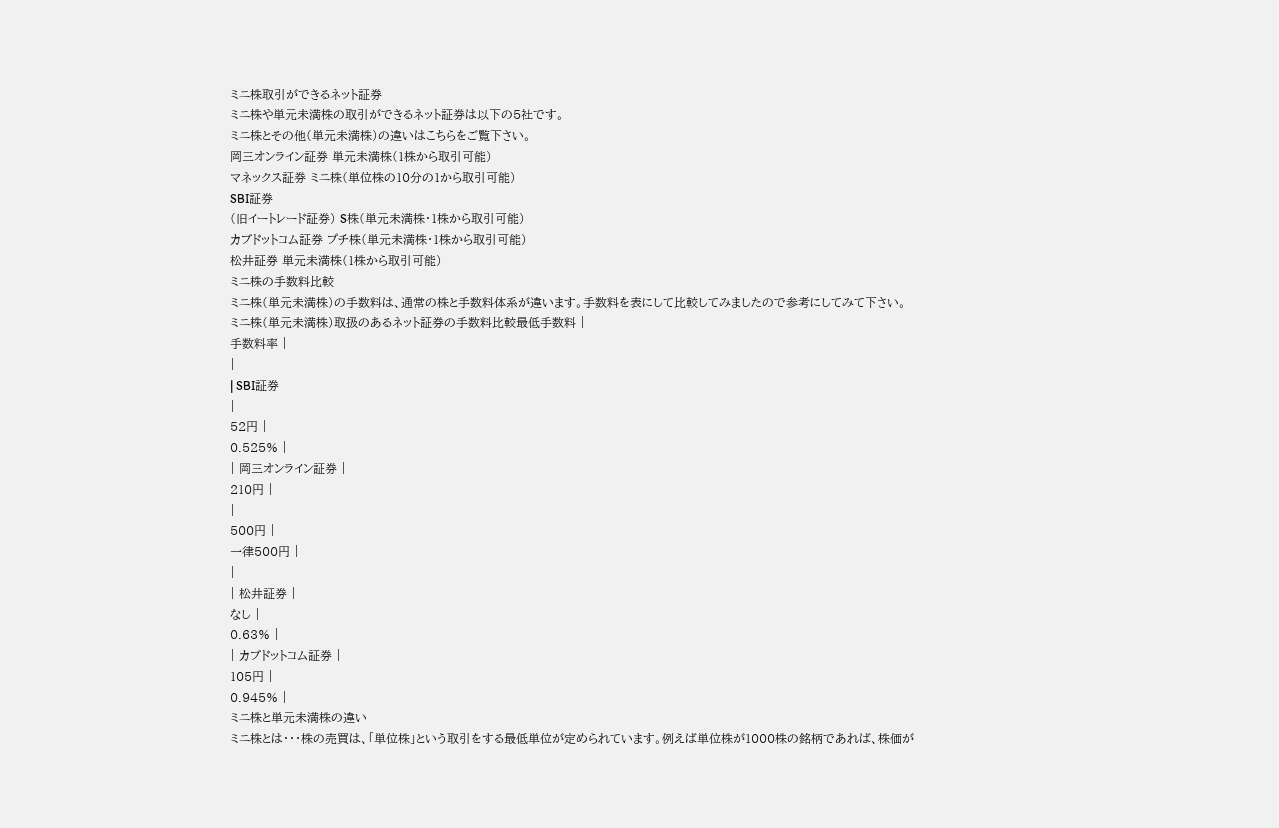ミニ株取引ができるネット証券
ミニ株や単元未満株の取引ができるネット証券は以下の5社です。
ミニ株とその他(単元未満株)の違いはこちらをご覧下さい。
岡三オンライン証券 単元未満株(1株から取引可能)
マネックス証券 ミニ株(単位株の10分の1から取引可能)
SBI証券
(旧イートレード証券) S株(単元未満株・1株から取引可能)
カブドットコム証券 プチ株(単元未満株・1株から取引可能)
松井証券 単元未満株(1株から取引可能)
ミニ株の手数料比較
ミニ株(単元未満株)の手数料は、通常の株と手数料体系が違います。手数料を表にして比較してみましたので参考にしてみて下さい。
ミニ株(単元未満株)取扱のあるネット証券の手数料比較最低手数料 |
手数料率 |
|
| SBI証券
|
52円 |
0.525% |
| 岡三オンライン証券 |
210円 |
|
500円 |
一律500円 |
|
| 松井証券 |
なし |
0.63% |
| カブドットコム証券 |
105円 |
0.945% |
ミニ株と単元未満株の違い
ミニ株とは・・・株の売買は、「単位株」という取引をする最低単位が定められています。例えば単位株が1000株の銘柄であれば、株価が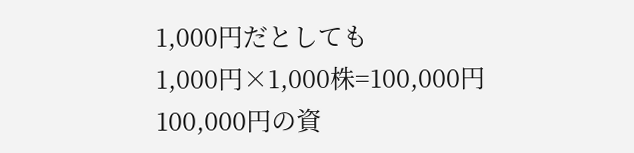1,000円だとしても
1,000円×1,000株=100,000円
100,000円の資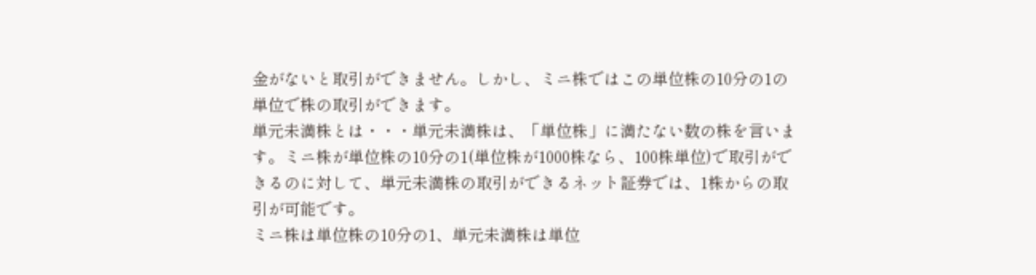金がないと取引ができません。しかし、ミニ株ではこの単位株の10分の1の単位で株の取引ができます。
単元未満株とは・・・単元未満株は、「単位株」に満たない数の株を言います。ミニ株が単位株の10分の1(単位株が1000株なら、100株単位)で取引ができるのに対して、単元未満株の取引ができるネット証券では、1株からの取引が可能です。
ミニ株は単位株の10分の1、単元未満株は単位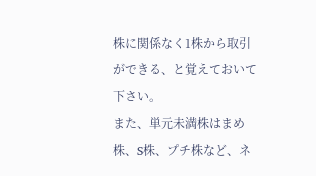株に関係なく1株から取引ができる、と覚えておいて下さい。
また、単元未満株はまめ株、S株、プチ株など、ネ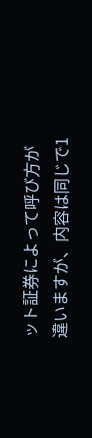ット証券によって呼び方が違いますが、内容は同じで1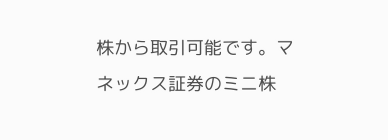株から取引可能です。マネックス証券のミニ株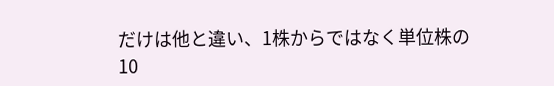だけは他と違い、1株からではなく単位株の10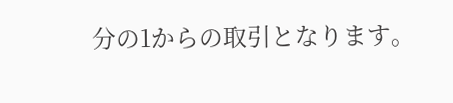分の1からの取引となります。